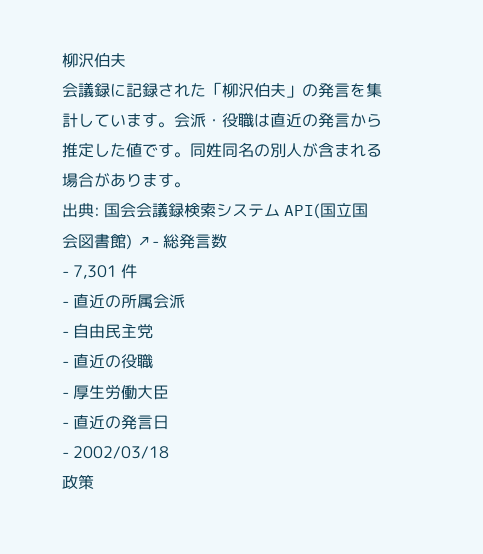柳沢伯夫
会議録に記録された「柳沢伯夫」の発言を集計しています。会派・役職は直近の発言から推定した値です。同姓同名の別人が含まれる場合があります。
出典: 国会会議録検索システム API(国立国会図書館) ↗- 総発言数
- 7,301 件
- 直近の所属会派
- 自由民主党
- 直近の役職
- 厚生労働大臣
- 直近の発言日
- 2002/03/18
政策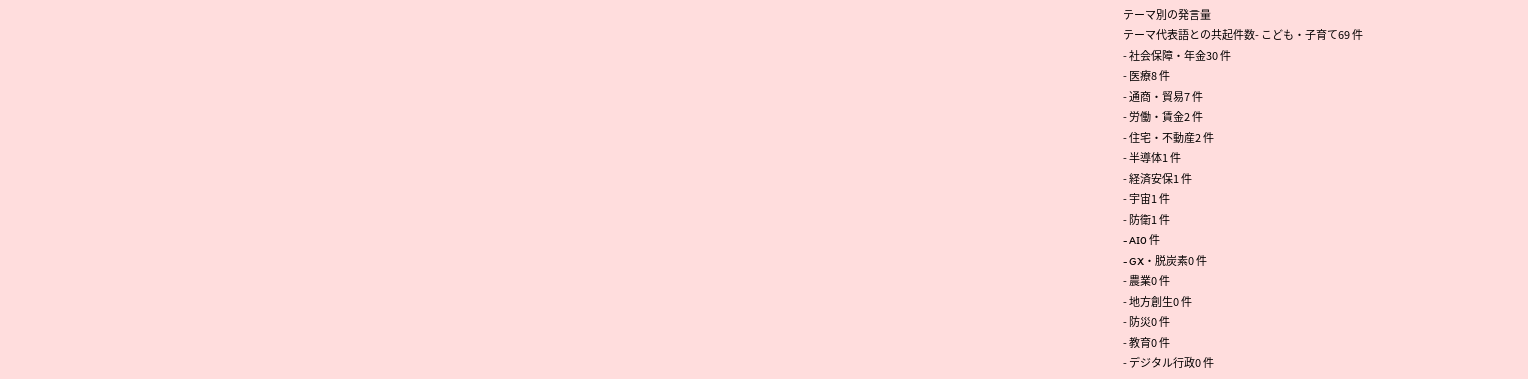テーマ別の発言量
テーマ代表語との共起件数- こども・子育て69 件
- 社会保障・年金30 件
- 医療8 件
- 通商・貿易7 件
- 労働・賃金2 件
- 住宅・不動産2 件
- 半導体1 件
- 経済安保1 件
- 宇宙1 件
- 防衛1 件
- AI0 件
- GX・脱炭素0 件
- 農業0 件
- 地方創生0 件
- 防災0 件
- 教育0 件
- デジタル行政0 件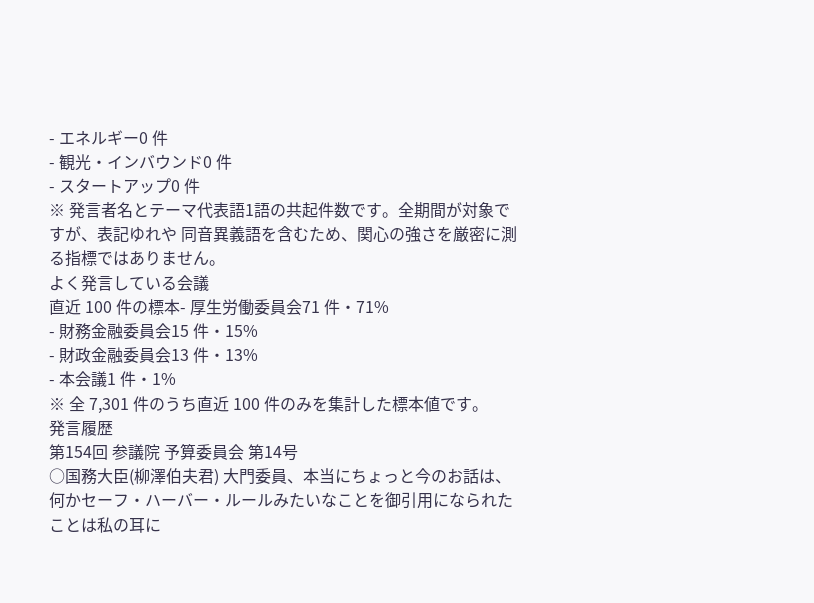- エネルギー0 件
- 観光・インバウンド0 件
- スタートアップ0 件
※ 発言者名とテーマ代表語1語の共起件数です。全期間が対象ですが、表記ゆれや 同音異義語を含むため、関心の強さを厳密に測る指標ではありません。
よく発言している会議
直近 100 件の標本- 厚生労働委員会71 件・71%
- 財務金融委員会15 件・15%
- 財政金融委員会13 件・13%
- 本会議1 件・1%
※ 全 7,301 件のうち直近 100 件のみを集計した標本値です。
発言履歴
第154回 参議院 予算委員会 第14号
○国務大臣(柳澤伯夫君) 大門委員、本当にちょっと今のお話は、何かセーフ・ハーバー・ルールみたいなことを御引用になられたことは私の耳に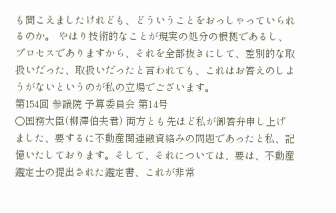も聞こえましたけれども、どういうことをおっしゃっていられるのか。 やはり技術的なことが現実の処分の根拠であるし、プロセスでありますから、それを全部抜きにして、差別的な取扱いだった、取扱いだったと言われても、これはお答えのしようがないというのが私の立場でございます。
第154回 参議院 予算委員会 第14号
○国務大臣(柳澤伯夫君) 両方とも先ほど私が御答弁申し上げました、要するに不動産関連融資絡みの問題であったと私、記憶いたしております。そして、それについては、要は、不動産鑑定士の提出された鑑定書、これが非常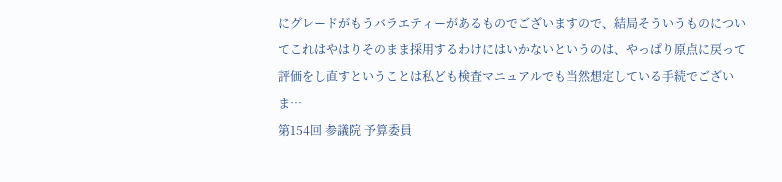にグレードがもうバラエティーがあるものでございますので、結局そういうものについてこれはやはりそのまま採用するわけにはいかないというのは、やっぱり原点に戻って評価をし直すということは私ども検査マニュアルでも当然想定している手続でございま…
第154回 参議院 予算委員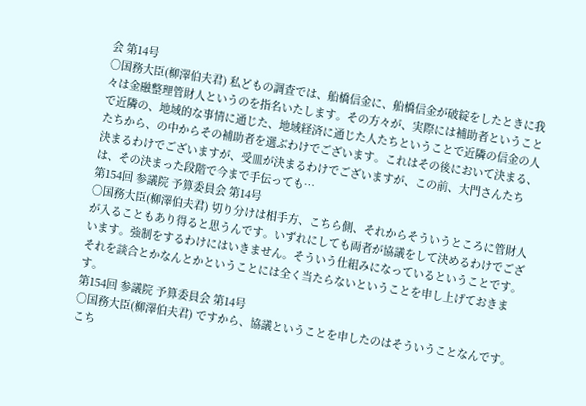会 第14号
○国務大臣(柳澤伯夫君) 私どもの調査では、船橋信金に、船橋信金が破綻をしたときに我々は金融整理管財人というのを指名いたします。その方々が、実際には補助者ということで近隣の、地域的な事情に通じた、地域経済に通じた人たちということで近隣の信金の人たちから、の中からその補助者を選ぶわけでございます。これはその後において決まる、決まるわけでございますが、受皿が決まるわけでございますが、この前、大門さんたちは、その決まった段階で今まで手伝っても…
第154回 参議院 予算委員会 第14号
○国務大臣(柳澤伯夫君) 切り分けは相手方、こちら側、それからそういうところに管財人が入ることもあり得ると思うんです。いずれにしても両者が協議をして決めるわけでございます。強制をするわけにはいきません。そういう仕組みになっているということです。それを談合とかなんとかということには全く当たらないということを申し上げておきます。
第154回 参議院 予算委員会 第14号
○国務大臣(柳澤伯夫君) ですから、協議ということを申したのはそういうことなんです。こち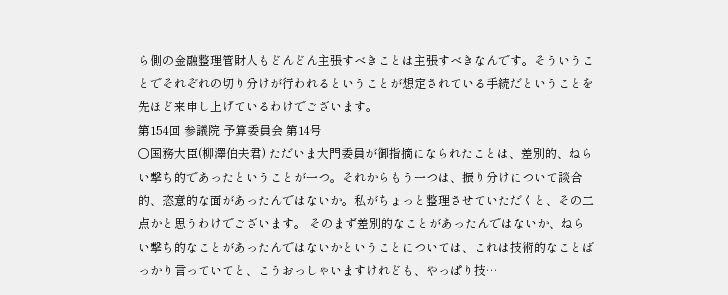ら側の金融整理管財人もどんどん主張すべきことは主張すべきなんです。そういうことでそれぞれの切り分けが行われるということが想定されている手続だということを先ほど来申し上げているわけでございます。
第154回 参議院 予算委員会 第14号
○国務大臣(柳澤伯夫君) ただいま大門委員が御指摘になられたことは、差別的、ねらい撃ち的であったということが一つ。それからもう一つは、振り分けについて談合的、恣意的な面があったんではないか。私がちょっと整理させていただくと、その二点かと思うわけでございます。 そのまず差別的なことがあったんではないか、ねらい撃ち的なことがあったんではないかということについては、これは技術的なことばっかり言っていてと、こうおっしゃいますけれども、やっぱり技…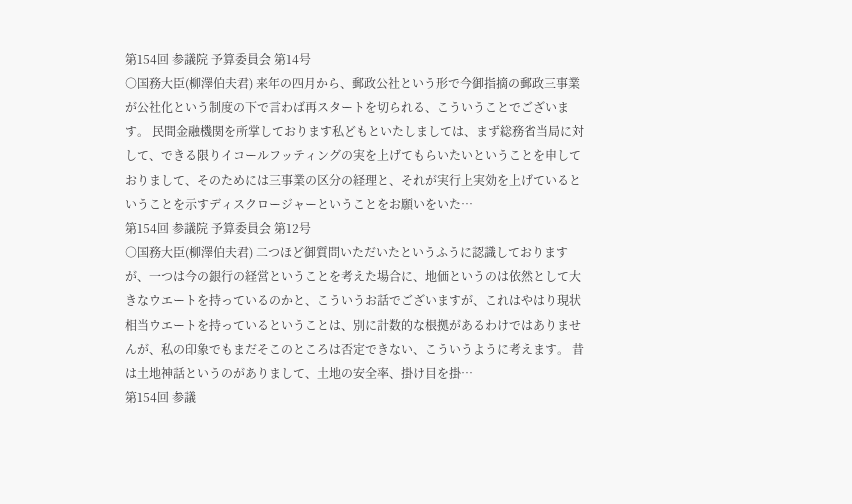第154回 参議院 予算委員会 第14号
○国務大臣(柳澤伯夫君) 来年の四月から、郵政公社という形で今御指摘の郵政三事業が公社化という制度の下で言わば再スタートを切られる、こういうことでございます。 民間金融機関を所掌しております私どもといたしましては、まず総務省当局に対して、できる限りイコールフッティングの実を上げてもらいたいということを申しておりまして、そのためには三事業の区分の経理と、それが実行上実効を上げているということを示すディスクロージャーということをお願いをいた…
第154回 参議院 予算委員会 第12号
○国務大臣(柳澤伯夫君) 二つほど御質問いただいたというふうに認識しておりますが、一つは今の銀行の経営ということを考えた場合に、地価というのは依然として大きなウエートを持っているのかと、こういうお話でございますが、これはやはり現状相当ウエートを持っているということは、別に計数的な根拠があるわけではありませんが、私の印象でもまだそこのところは否定できない、こういうように考えます。 昔は土地神話というのがありまして、土地の安全率、掛け目を掛…
第154回 参議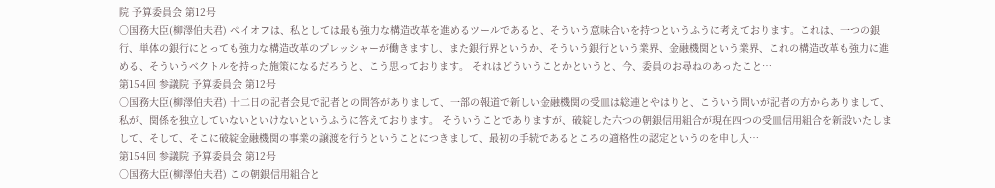院 予算委員会 第12号
○国務大臣(柳澤伯夫君) ペイオフは、私としては最も強力な構造改革を進めるツールであると、そういう意味合いを持つというふうに考えております。これは、一つの銀行、単体の銀行にとっても強力な構造改革のプレッシャーが働きますし、また銀行界というか、そういう銀行という業界、金融機関という業界、これの構造改革も強力に進める、そういうベクトルを持った施策になるだろうと、こう思っております。 それはどういうことかというと、今、委員のお尋ねのあったこと…
第154回 参議院 予算委員会 第12号
○国務大臣(柳澤伯夫君) 十二日の記者会見で記者との問答がありまして、一部の報道で新しい金融機関の受皿は総連とやはりと、こういう問いが記者の方からありまして、私が、関係を独立していないといけないというふうに答えております。 そういうことでありますが、破綻した六つの朝銀信用組合が現在四つの受皿信用組合を新設いたしまして、そして、そこに破綻金融機関の事業の譲渡を行うということにつきまして、最初の手続であるところの適格性の認定というのを申し入…
第154回 参議院 予算委員会 第12号
○国務大臣(柳澤伯夫君) この朝銀信用組合と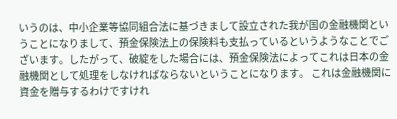いうのは、中小企業等協同組合法に基づきまして設立された我が国の金融機関ということになりまして、預金保険法上の保険料も支払っているというようなことでございます。したがって、破綻をした場合には、預金保険法によってこれは日本の金融機関として処理をしなければならないということになります。 これは金融機関に資金を贈与するわけですけれ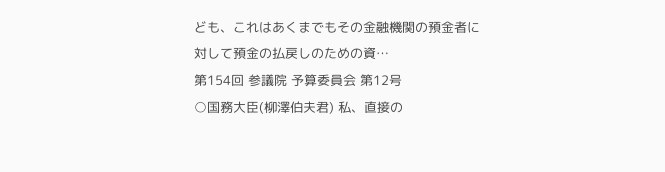ども、これはあくまでもその金融機関の預金者に対して預金の払戻しのための資…
第154回 参議院 予算委員会 第12号
○国務大臣(柳澤伯夫君) 私、直接の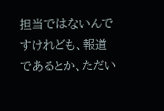担当ではないんですけれども、報道であるとか、ただい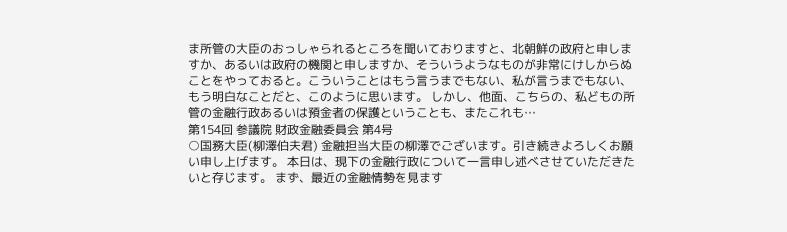ま所管の大臣のおっしゃられるところを聞いておりますと、北朝鮮の政府と申しますか、あるいは政府の機関と申しますか、そういうようなものが非常にけしからぬことをやっておると。こういうことはもう言うまでもない、私が言うまでもない、もう明白なことだと、このように思います。 しかし、他面、こちらの、私どもの所管の金融行政あるいは預金者の保護ということも、またこれも…
第154回 参議院 財政金融委員会 第4号
○国務大臣(柳澤伯夫君) 金融担当大臣の柳澤でございます。引き続きよろしくお願い申し上げます。 本日は、現下の金融行政について一言申し述べさせていただきたいと存じます。 まず、最近の金融情勢を見ます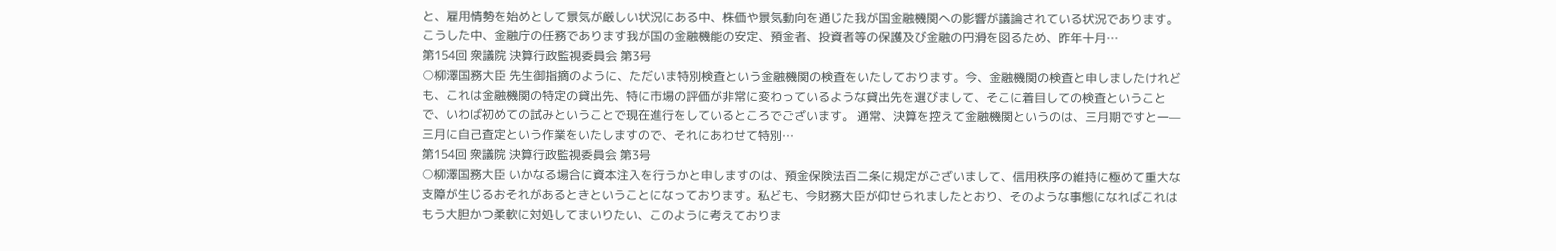と、雇用情勢を始めとして景気が厳しい状況にある中、株価や景気動向を通じた我が国金融機関への影響が議論されている状況であります。 こうした中、金融庁の任務であります我が国の金融機能の安定、預金者、投資者等の保護及び金融の円滑を図るため、昨年十月…
第154回 衆議院 決算行政監視委員会 第3号
○柳澤国務大臣 先生御指摘のように、ただいま特別検査という金融機関の検査をいたしております。今、金融機関の検査と申しましたけれども、これは金融機関の特定の貸出先、特に市場の評価が非常に変わっているような貸出先を選びまして、そこに着目しての検査ということで、いわば初めての試みということで現在進行をしているところでございます。 通常、決算を控えて金融機関というのは、三月期ですと一—三月に自己査定という作業をいたしますので、それにあわせて特別…
第154回 衆議院 決算行政監視委員会 第3号
○柳澤国務大臣 いかなる場合に資本注入を行うかと申しますのは、預金保険法百二条に規定がございまして、信用秩序の維持に極めて重大な支障が生じるおそれがあるときということになっております。私ども、今財務大臣が仰せられましたとおり、そのような事態になればこれはもう大胆かつ柔軟に対処してまいりたい、このように考えておりま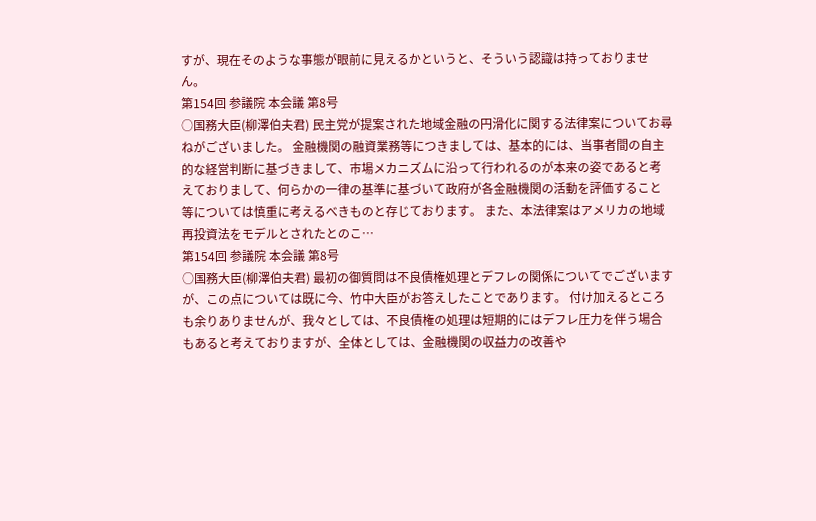すが、現在そのような事態が眼前に見えるかというと、そういう認識は持っておりません。
第154回 参議院 本会議 第8号
○国務大臣(柳澤伯夫君) 民主党が提案された地域金融の円滑化に関する法律案についてお尋ねがございました。 金融機関の融資業務等につきましては、基本的には、当事者間の自主的な経営判断に基づきまして、市場メカニズムに沿って行われるのが本来の姿であると考えておりまして、何らかの一律の基準に基づいて政府が各金融機関の活動を評価すること等については慎重に考えるべきものと存じております。 また、本法律案はアメリカの地域再投資法をモデルとされたとのこ…
第154回 参議院 本会議 第8号
○国務大臣(柳澤伯夫君) 最初の御質問は不良債権処理とデフレの関係についてでございますが、この点については既に今、竹中大臣がお答えしたことであります。 付け加えるところも余りありませんが、我々としては、不良債権の処理は短期的にはデフレ圧力を伴う場合もあると考えておりますが、全体としては、金融機関の収益力の改善や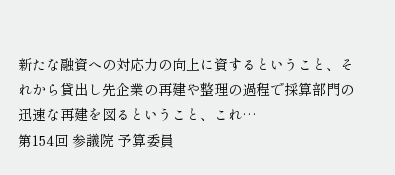新たな融資への対応力の向上に資するということ、それから貸出し先企業の再建や整理の過程で採算部門の迅速な再建を図るということ、これ…
第154回 参議院 予算委員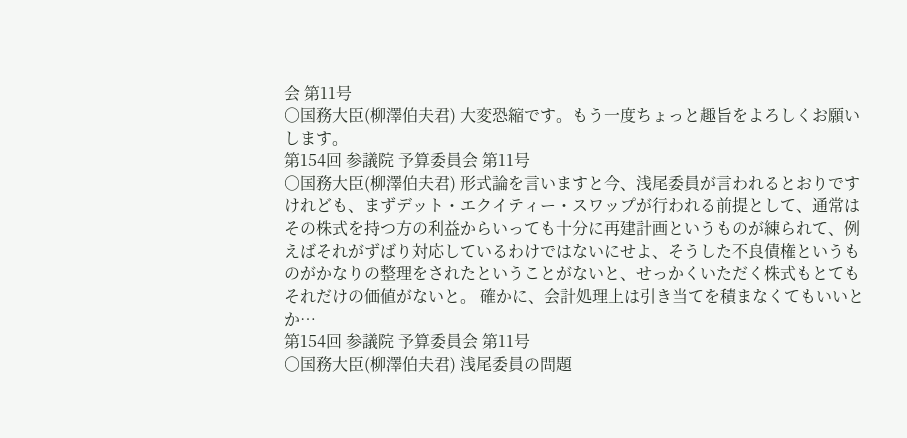会 第11号
○国務大臣(柳澤伯夫君) 大変恐縮です。もう一度ちょっと趣旨をよろしくお願いします。
第154回 参議院 予算委員会 第11号
○国務大臣(柳澤伯夫君) 形式論を言いますと今、浅尾委員が言われるとおりですけれども、まずデット・エクイティー・スワップが行われる前提として、通常はその株式を持つ方の利益からいっても十分に再建計画というものが練られて、例えばそれがずばり対応しているわけではないにせよ、そうした不良債権というものがかなりの整理をされたということがないと、せっかくいただく株式もとてもそれだけの価値がないと。 確かに、会計処理上は引き当てを積まなくてもいいとか…
第154回 参議院 予算委員会 第11号
○国務大臣(柳澤伯夫君) 浅尾委員の問題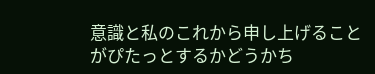意識と私のこれから申し上げることがぴたっとするかどうかち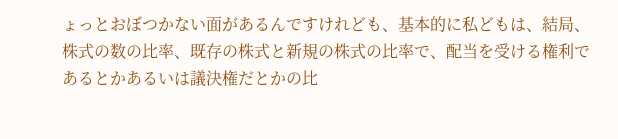ょっとおぼつかない面があるんですけれども、基本的に私どもは、結局、株式の数の比率、既存の株式と新規の株式の比率で、配当を受ける権利であるとかあるいは議決権だとかの比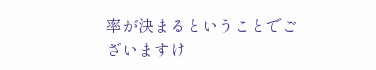率が決まるということでございますけ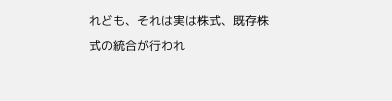れども、それは実は株式、既存株式の統合が行われ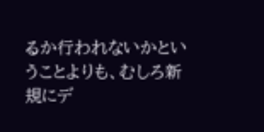るか行われないかということよりも、むしろ新規にデ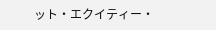ット・エクイティー・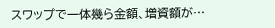スワップで一体幾ら金額、増資額が…